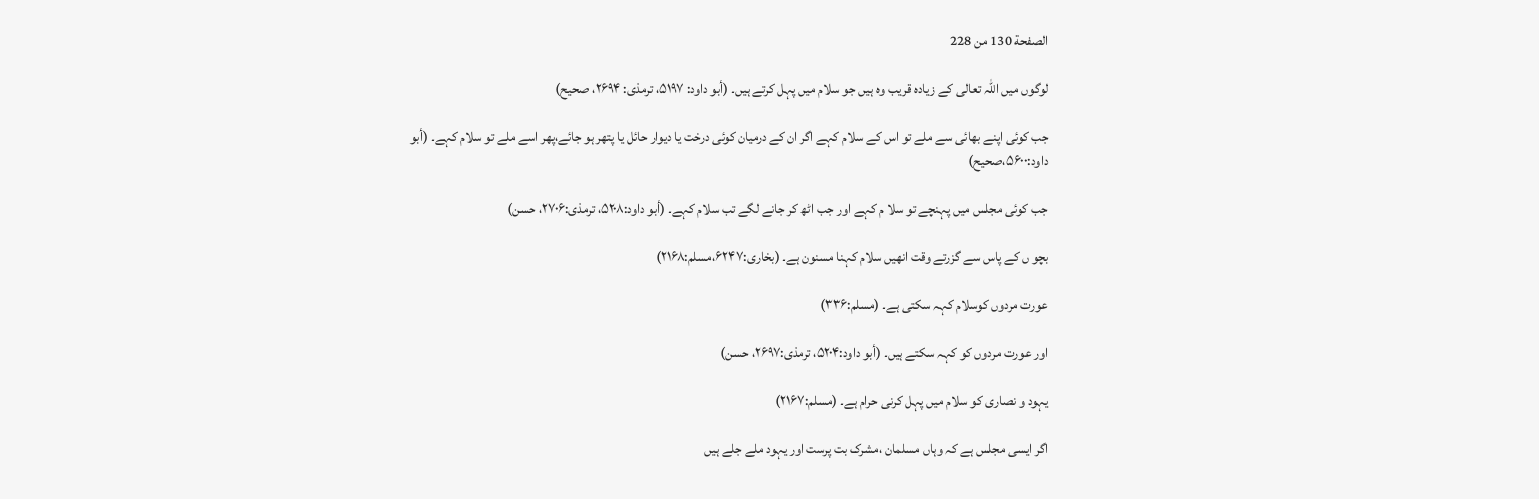الصفحة 130 من 228

لوگوں میں اللہ تعالی کے زیادہ قریب وہ ہیں جو سلام میں پہل کرتے ہیں۔ (أبو داود: ۵۱۹۷، ترمذی: ۲۶۹۴، صحیح)

جب کوئی اپنے بھائی سے ملے تو اس کے سلام کہے اگر ان کے درمیان کوئی درخت یا دیوار حائل یا پتھر ہو جائے،پھر اسے ملے تو سلام کہے۔ (أبو داود:۵۶۰۰،صحیح)

جب کوئی مجلس میں پہنچے تو سلا م کہے اور جب اٹھ کر جانے لگے تب سلام کہے۔ (أبو داود:۵۲۰۸، ترمذی:۲۷۰۶، حسن)

بچو ں کے پاس سے گزرتے وقت انھیں سلام کہنا مسنون ہے۔ (بخاری:۶۲۴۷،مسلم:۲۱۶۸)

عورت مردوں کوسلام کہہ سکتی ہے۔ (مسلم:۳۳۶)

اور عورت مردوں کو کہہ سکتے ہیں۔ (أبو داود:۵۲۰۴، ترمذی:۲۶۹۷، حسن)

یہود و نصاری کو سلام میں پہل کرنی حرام ہے۔ (مسلم:۲۱۶۷)

اگر ایسی مجلس ہے کہ وہاں مسلمان ،مشرک بت پرست اور یہود ملے جلے ہیں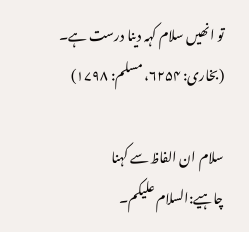تو انھیں سلام کہہ دینا درست ہے۔ (بخاری: ۶۲۵۴، مسلم: ۱۷۹۸)

سلام ان الفاظ سے کہنا چاہیے:السلام علیکم۔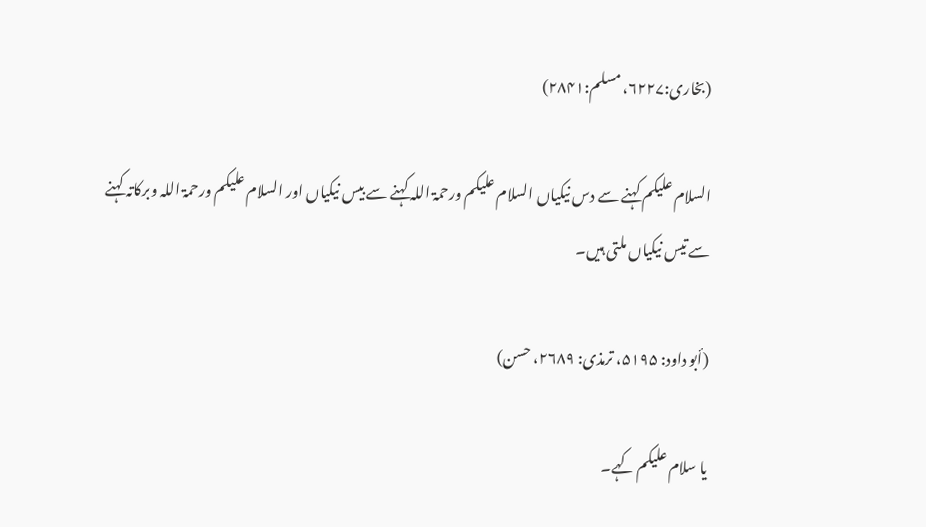(بخاری:۶۲۲۷، مسلم:۲۸۴۱)

السلام علیکم کہنے سے دس نیکیاں السلام علیکم ورحمۃ اللہ کہنے سے بیس نیکیاں اور السلام علیکم ورحمۃ اللہ وبرکاتہ کہنے سے تیس نیکیاں ملتی ہیں۔

(أبو داود: ۵۱۹۵، ترمذی: ۲۶۸۹، حسن)

یا سلام علیکم کہے۔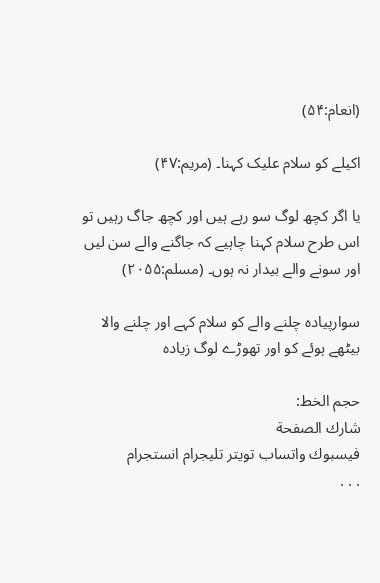(انعام:۵۴)

اکیلے کو سلام علیک کہنا۔ (مریم:۴۷)

یا اگر کچھ لوگ سو رہے ہیں اور کچھ جاگ رہیں تو اس طرح سلام کہنا چاہیے کہ جاگنے والے سن لیں اور سونے والے بیدار نہ ہوں۔ (مسلم:۲۰۵۵)

سوارپیادہ چلنے والے کو سلام کہے اور چلنے والا بیٹھے ہوئے کو اور تھوڑے لوگ زیادہ

حجم الخط:
شارك الصفحة
فيسبوك واتساب تويتر تليجرام انستجرام
. . .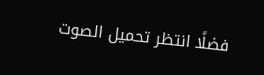فضلًا انتظر تحميل الصوت